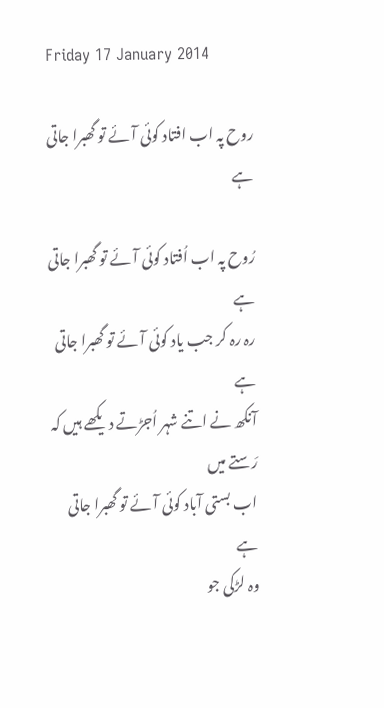Friday 17 January 2014

روح پہ اب افتاد کوئی آئے تو گھبرا جاتی ہے

رُوح پہ اب اُفتاد کوئی آئے تو گھبرا جاتی ہے
رہ رہ کر جب یاد کوئی آئے تو گھبرا جاتی ہے
آنکھ نے اتنے شہر اُجڑتے دیکھے ہیں کہ رَستے میں
اب بستی آباد کوئی آئے تو گھبرا جاتی ہے
وہ لڑکی جو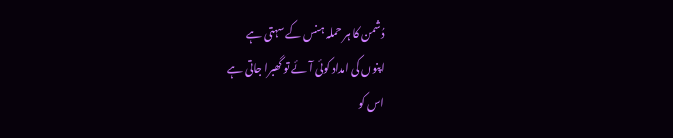دُشمن کا ہر حملہ ہنس کے سہتی ہے
اپنوں کی امداد کوئی آئے تو گھبرا جاتی ہے
اس کو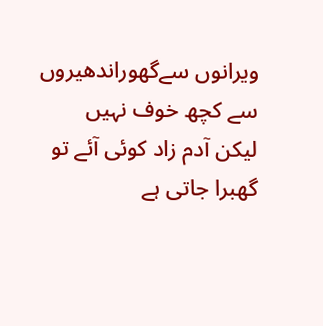ویرانوں سےگھوراندھیروں سے کچھ خوف نہیں
لیکن آدم زاد کوئی آئے تو گھبرا جاتی ہے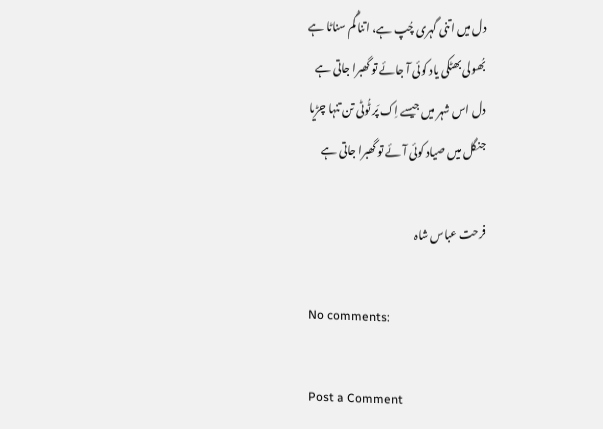دل میں اتنی گہری چُپ ہے، اتنا گُم سناٹا ہے
بُھولی بھٹکی یاد کوئی آ جائے تو گھبرا جاتی ہے
دل اس شہر میں جیسے اِک پَر ٹُوٹی تن تنہا چڑیا
جنگل میں صیاد کوئی آئے تو گھبرا جاتی ہے

فرحت عباس شاہ

No comments:

Post a Comment